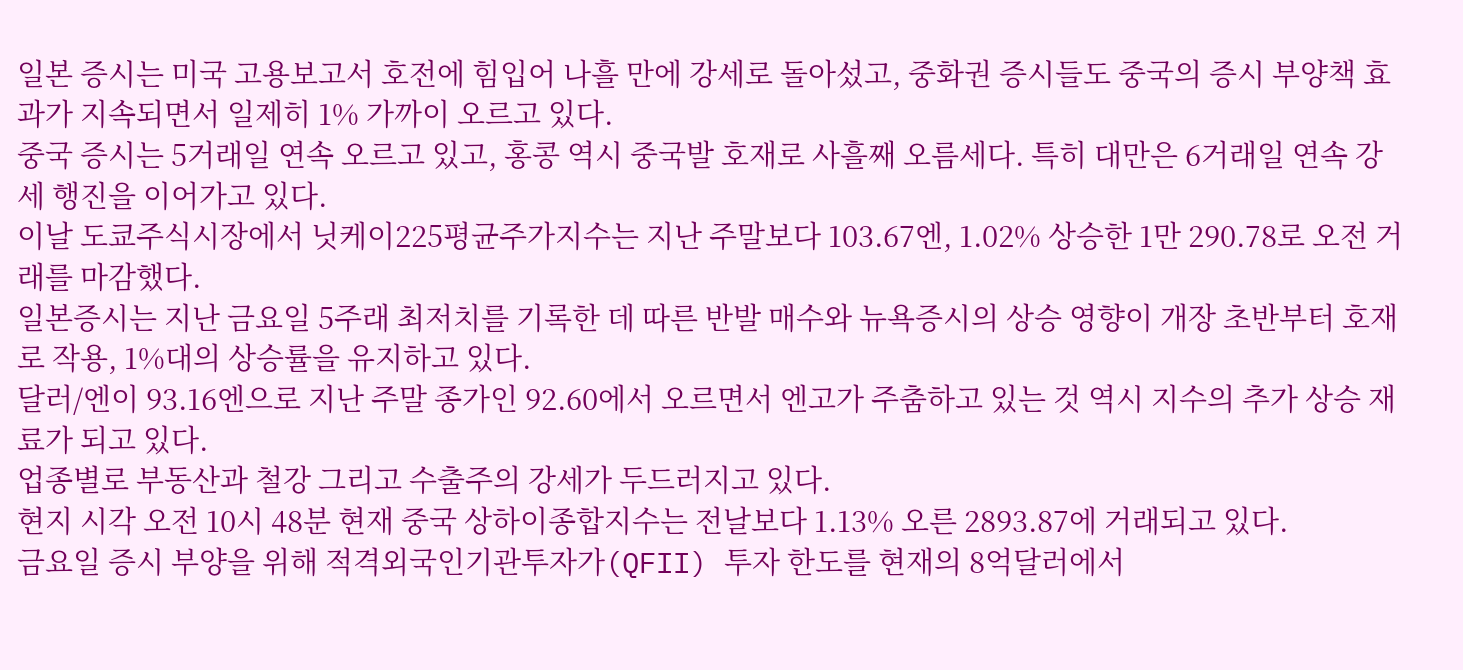일본 증시는 미국 고용보고서 호전에 힘입어 나흘 만에 강세로 돌아섰고, 중화권 증시들도 중국의 증시 부양책 효과가 지속되면서 일제히 1% 가까이 오르고 있다.
중국 증시는 5거래일 연속 오르고 있고, 홍콩 역시 중국발 호재로 사흘째 오름세다. 특히 대만은 6거래일 연속 강세 행진을 이어가고 있다.
이날 도쿄주식시장에서 닛케이225평균주가지수는 지난 주말보다 103.67엔, 1.02% 상승한 1만 290.78로 오전 거래를 마감했다.
일본증시는 지난 금요일 5주래 최저치를 기록한 데 따른 반발 매수와 뉴욕증시의 상승 영향이 개장 초반부터 호재로 작용, 1%대의 상승률을 유지하고 있다.
달러/엔이 93.16엔으로 지난 주말 종가인 92.60에서 오르면서 엔고가 주춤하고 있는 것 역시 지수의 추가 상승 재료가 되고 있다.
업종별로 부동산과 철강 그리고 수출주의 강세가 두드러지고 있다.
현지 시각 오전 10시 48분 현재 중국 상하이종합지수는 전날보다 1.13% 오른 2893.87에 거래되고 있다.
금요일 증시 부양을 위해 적격외국인기관투자가(QFII) 투자 한도를 현재의 8억달러에서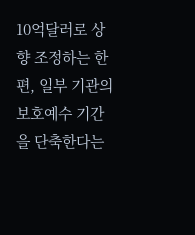10억달러로 상향 조정하는 한편, 일부 기관의 보호예수 기간을 단축한다는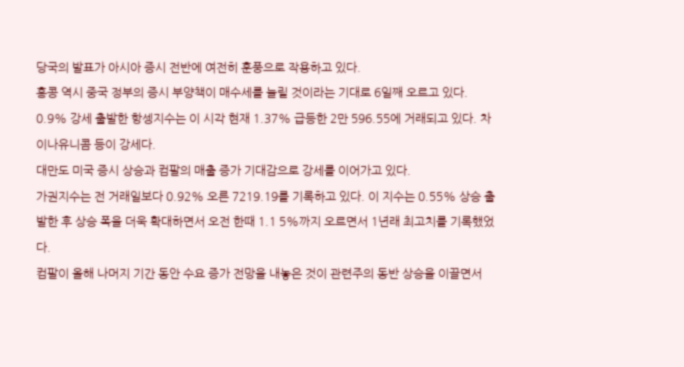당국의 발표가 아시아 증시 전반에 여전히 훈풍으로 작용하고 있다.
홍콩 역시 중국 정부의 증시 부양책이 매수세를 늘릴 것이라는 기대로 6일째 오르고 있다.
0.9% 강세 출발한 항셍지수는 이 시각 현재 1.37% 급등한 2만 596.55에 거래되고 있다. 차이나유니콤 등이 강세다.
대만도 미국 증시 상승과 컴팔의 매출 증가 기대감으로 강세를 이어가고 있다.
가권지수는 전 거래일보다 0.92% 오른 7219.19를 기록하고 있다. 이 지수는 0.55% 상승 출발한 후 상승 폭을 더욱 확대하면서 오전 한때 1.1 5%까지 오르면서 1년래 최고치를 기록했었다.
컴팔이 올해 나머지 기간 동안 수요 증가 전망을 내놓은 것이 관련주의 동반 상승을 이끌면서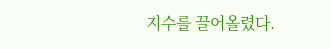지수를 끌어올렸다.